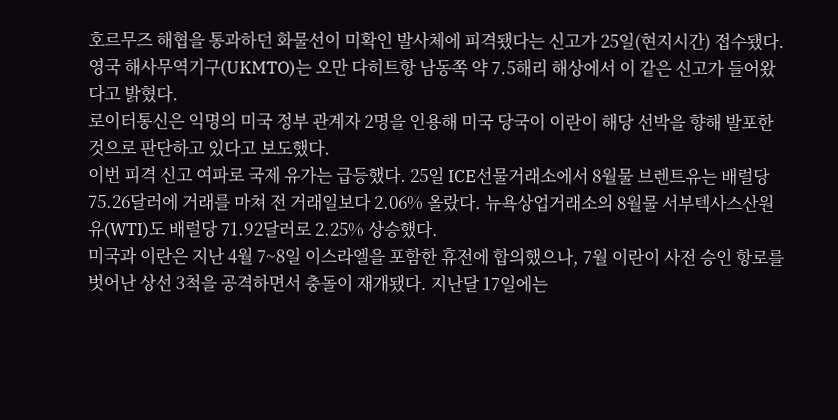호르무즈 해협을 통과하던 화물선이 미확인 발사체에 피격됐다는 신고가 25일(현지시간) 접수됐다. 영국 해사무역기구(UKMTO)는 오만 다히트항 남동쪽 약 7.5해리 해상에서 이 같은 신고가 들어왔다고 밝혔다.
로이터통신은 익명의 미국 정부 관계자 2명을 인용해 미국 당국이 이란이 해당 선박을 향해 발포한 것으로 판단하고 있다고 보도했다.
이번 피격 신고 여파로 국제 유가는 급등했다. 25일 ICE선물거래소에서 8월물 브렌트유는 배럴당 75.26달러에 거래를 마쳐 전 거래일보다 2.06% 올랐다. 뉴욕상업거래소의 8월물 서부텍사스산원유(WTI)도 배럴당 71.92달러로 2.25% 상승했다.
미국과 이란은 지난 4월 7~8일 이스라엘을 포함한 휴전에 합의했으나, 7월 이란이 사전 승인 항로를 벗어난 상선 3척을 공격하면서 충돌이 재개됐다. 지난달 17일에는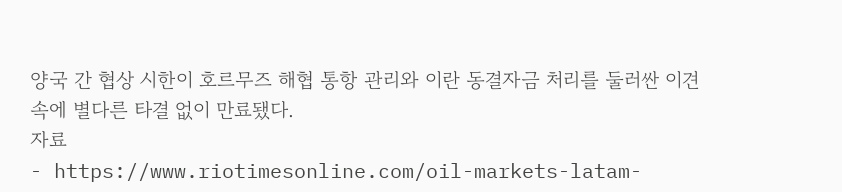양국 간 협상 시한이 호르무즈 해협 통항 관리와 이란 동결자금 처리를 둘러싼 이견 속에 별다른 타결 없이 만료됐다.
자료
- https://www.riotimesonline.com/oil-markets-latam-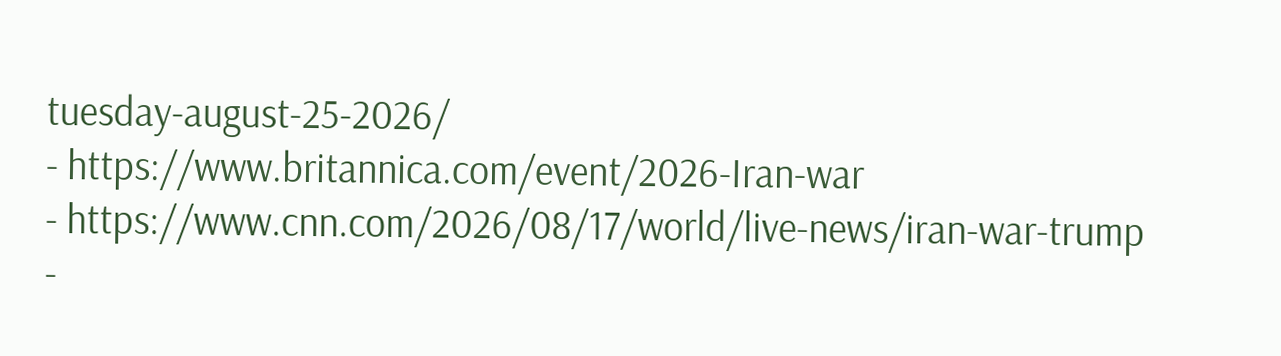tuesday-august-25-2026/
- https://www.britannica.com/event/2026-Iran-war
- https://www.cnn.com/2026/08/17/world/live-news/iran-war-trump
-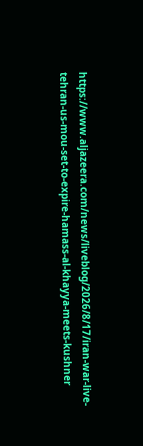https://www.aljazeera.com/news/liveblog/2026/8/17/iran-war-live-tehran-us-mou-set-to-expire-hamass-al-khayya-meets-kushner